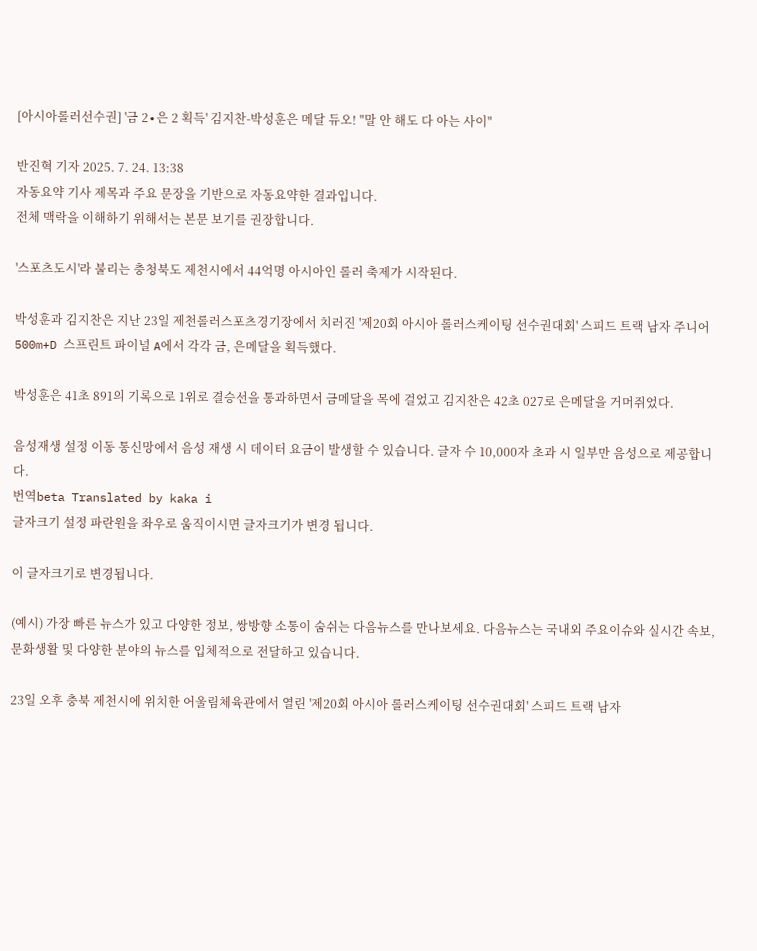[아시아롤러선수권] '금 2∙은 2 획득' 김지찬-박성훈은 메달 듀오! "말 안 해도 다 아는 사이"

반진혁 기자 2025. 7. 24. 13:38
자동요약 기사 제목과 주요 문장을 기반으로 자동요약한 결과입니다.
전체 맥락을 이해하기 위해서는 본문 보기를 권장합니다.

'스포츠도시'라 불리는 충청북도 제천시에서 44억명 아시아인 롤러 축제가 시작된다.

박성훈과 김지찬은 지난 23일 제천롤러스포츠경기장에서 치러진 '제20회 아시아 롤러스케이팅 선수권대회' 스피드 트랙 남자 주니어 500m+D 스프린트 파이널 A에서 각각 금, 은메달을 획득했다.

박성훈은 41초 891의 기록으로 1위로 결승선을 통과하면서 금메달을 목에 걸었고 김지찬은 42초 027로 은메달을 거머쥐었다.

음성재생 설정 이동 통신망에서 음성 재생 시 데이터 요금이 발생할 수 있습니다. 글자 수 10,000자 초과 시 일부만 음성으로 제공합니다.
번역beta Translated by kaka i
글자크기 설정 파란원을 좌우로 움직이시면 글자크기가 변경 됩니다.

이 글자크기로 변경됩니다.

(예시) 가장 빠른 뉴스가 있고 다양한 정보, 쌍방향 소통이 숨쉬는 다음뉴스를 만나보세요. 다음뉴스는 국내외 주요이슈와 실시간 속보, 문화생활 및 다양한 분야의 뉴스를 입체적으로 전달하고 있습니다.

23일 오후 충북 제천시에 위치한 어울림체육관에서 열린 '제20회 아시아 롤러스케이팅 선수권대회' 스피드 트랙 남자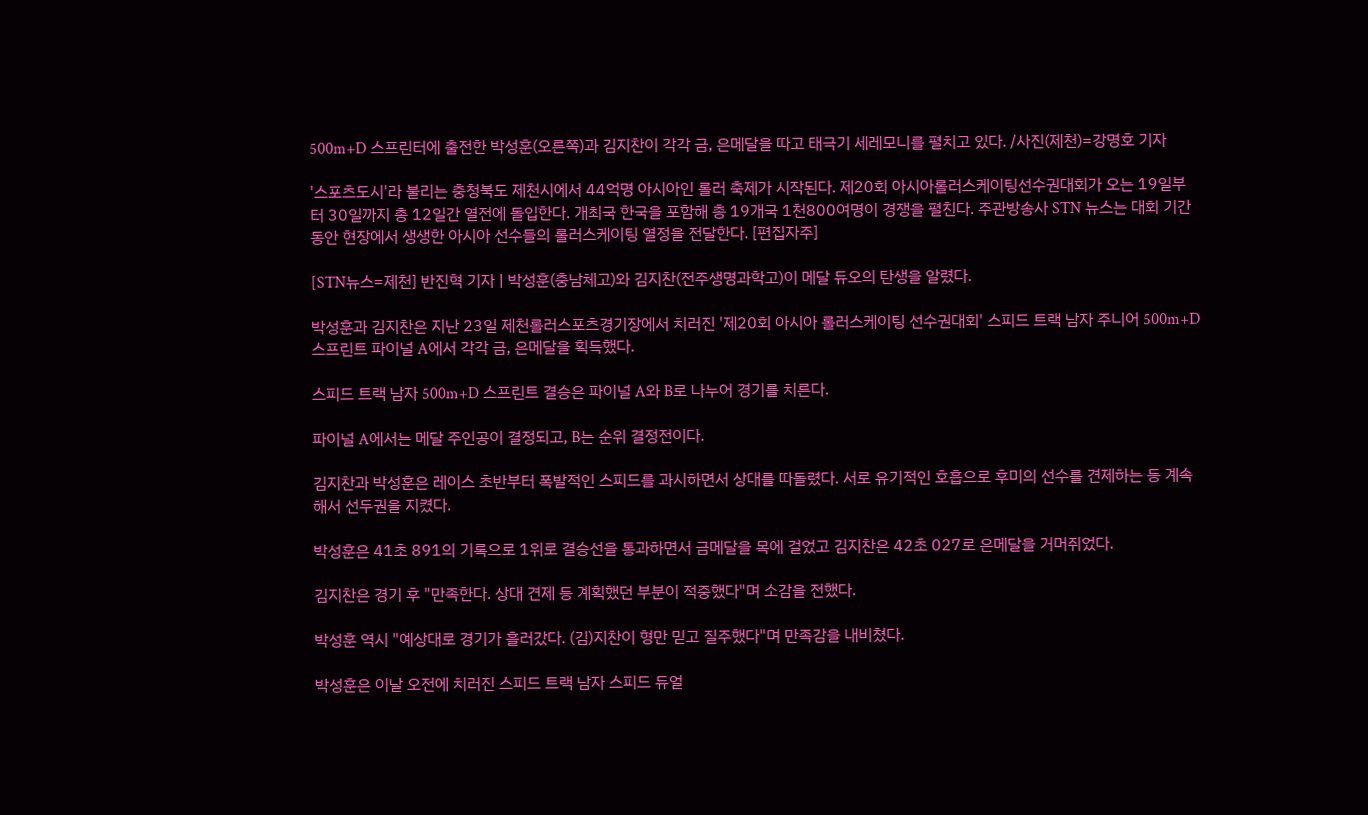500m+D 스프린터에 출전한 박성훈(오른쪽)과 김지찬이 각각 금, 은메달을 따고 태극기 세레모니를 펼치고 있다. /사진(제천)=강명호 기자

'스포츠도시'라 불리는 충청북도 제천시에서 44억명 아시아인 롤러 축제가 시작된다. 제20회 아시아롤러스케이팅선수권대회가 오는 19일부터 30일까지 총 12일간 열전에 돌입한다. 개최국 한국을 포함해 총 19개국 1천800여명이 경쟁을 펼친다. 주관방송사 STN 뉴스는 대회 기간 동안 현장에서 생생한 아시아 선수들의 롤러스케이팅 열정을 전달한다. [편집자주]

[STN뉴스=제천] 반진혁 기자 | 박성훈(충남체고)와 김지찬(전주생명과학고)이 메달 듀오의 탄생을 알렸다.

박성훈과 김지찬은 지난 23일 제천롤러스포츠경기장에서 치러진 '제20회 아시아 롤러스케이팅 선수권대회' 스피드 트랙 남자 주니어 500m+D 스프린트 파이널 A에서 각각 금, 은메달을 획득했다.

스피드 트랙 남자 500m+D 스프린트 결승은 파이널 A와 B로 나누어 경기를 치른다.

파이널 A에서는 메달 주인공이 결정되고, B는 순위 결정전이다.

김지찬과 박성훈은 레이스 초반부터 폭발적인 스피드를 과시하면서 상대를 따돌렸다. 서로 유기적인 호흡으로 후미의 선수를 견제하는 등 계속해서 선두권을 지켰다.

박성훈은 41초 891의 기록으로 1위로 결승선을 통과하면서 금메달을 목에 걸었고 김지찬은 42초 027로 은메달을 거머쥐었다.

김지찬은 경기 후 "만족한다. 상대 견제 등 계획했던 부분이 적중했다"며 소감을 전했다.

박성훈 역시 "예상대로 경기가 흘러갔다. (김)지찬이 형만 믿고 질주했다"며 만족감을 내비쳤다.

박성훈은 이날 오전에 치러진 스피드 트랙 남자 스피드 듀얼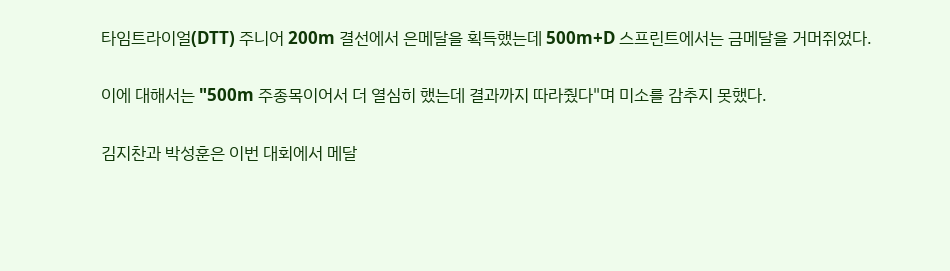타임트라이얼(DTT) 주니어 200m 결선에서 은메달을 획득했는데 500m+D 스프린트에서는 금메달을 거머쥐었다.

이에 대해서는 "500m 주종목이어서 더 열심히 했는데 결과까지 따라줬다"며 미소를 감추지 못했다.

김지찬과 박성훈은 이번 대회에서 메달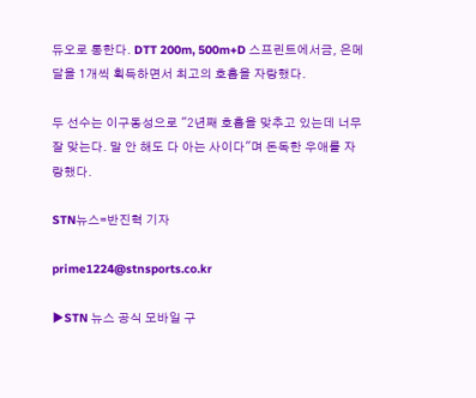듀오로 통한다. DTT 200m, 500m+D 스프린트에서금, 은메달을 1개씩 획득하면서 최고의 호흡을 자랑했다.

두 선수는 이구동성으로 "2년째 호흡을 맞추고 있는데 너무 잘 맞는다. 말 안 해도 다 아는 사이다"며 돈독한 우애를 자랑했다.

STN뉴스=반진혁 기자

prime1224@stnsports.co.kr

▶STN 뉴스 공식 모바일 구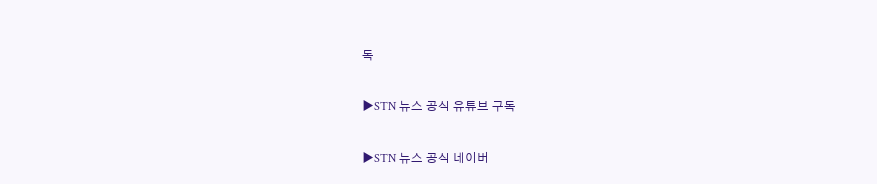독

▶STN 뉴스 공식 유튜브 구독

▶STN 뉴스 공식 네이버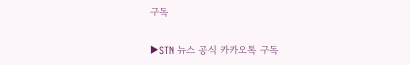구독

▶STN 뉴스 공식 카카오톡 구독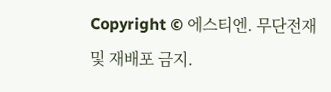Copyright © 에스티엔. 무단전재 및 재배포 금지.